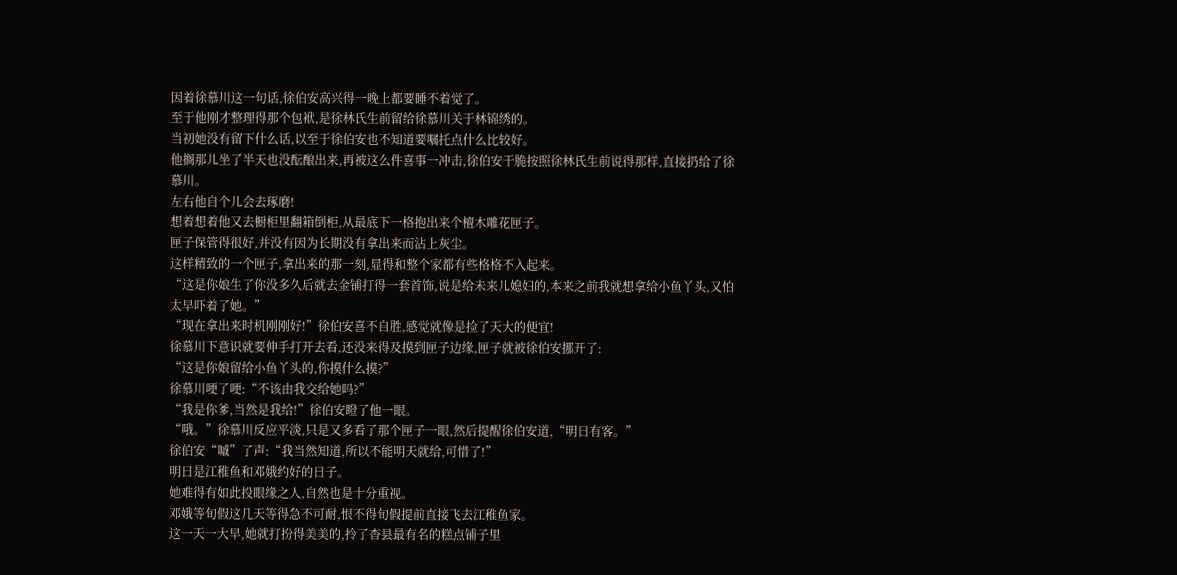因着徐慕川这一句话,徐伯安高兴得一晚上都要睡不着觉了。
至于他刚才整理得那个包袱,是徐林氏生前留给徐慕川关于林锦绣的。
当初她没有留下什么话,以至于徐伯安也不知道要嘱托点什么比较好。
他搁那儿坐了半天也没酝酿出来,再被这么件喜事一冲击,徐伯安干脆按照徐林氏生前说得那样,直接扔给了徐慕川。
左右他自个儿会去琢磨!
想着想着他又去橱柜里翻箱倒柜,从最底下一格抱出来个檀木雕花匣子。
匣子保管得很好,并没有因为长期没有拿出来而沾上灰尘。
这样精致的一个匣子,拿出来的那一刻,显得和整个家都有些格格不入起来。
“这是你娘生了你没多久后就去金铺打得一套首饰,说是给未来儿媳妇的,本来之前我就想拿给小鱼丫头,又怕太早吓着了她。”
“现在拿出来时机刚刚好!”徐伯安喜不自胜,感觉就像是捡了天大的便宜!
徐慕川下意识就要伸手打开去看,还没来得及摸到匣子边缘,匣子就被徐伯安挪开了:
“这是你娘留给小鱼丫头的,你摸什么摸?”
徐慕川哽了哽:“不该由我交给她吗?”
“我是你爹,当然是我给!”徐伯安瞪了他一眼。
“哦。”徐慕川反应平淡,只是又多看了那个匣子一眼,然后提醒徐伯安道,“明日有客。”
徐伯安“嘁”了声:“我当然知道,所以不能明天就给,可惜了!”
明日是江稚鱼和邓娥约好的日子。
她难得有如此投眼缘之人,自然也是十分重视。
邓娥等旬假这几天等得急不可耐,恨不得旬假提前直接飞去江稚鱼家。
这一天一大早,她就打扮得美美的,拎了杳县最有名的糕点铺子里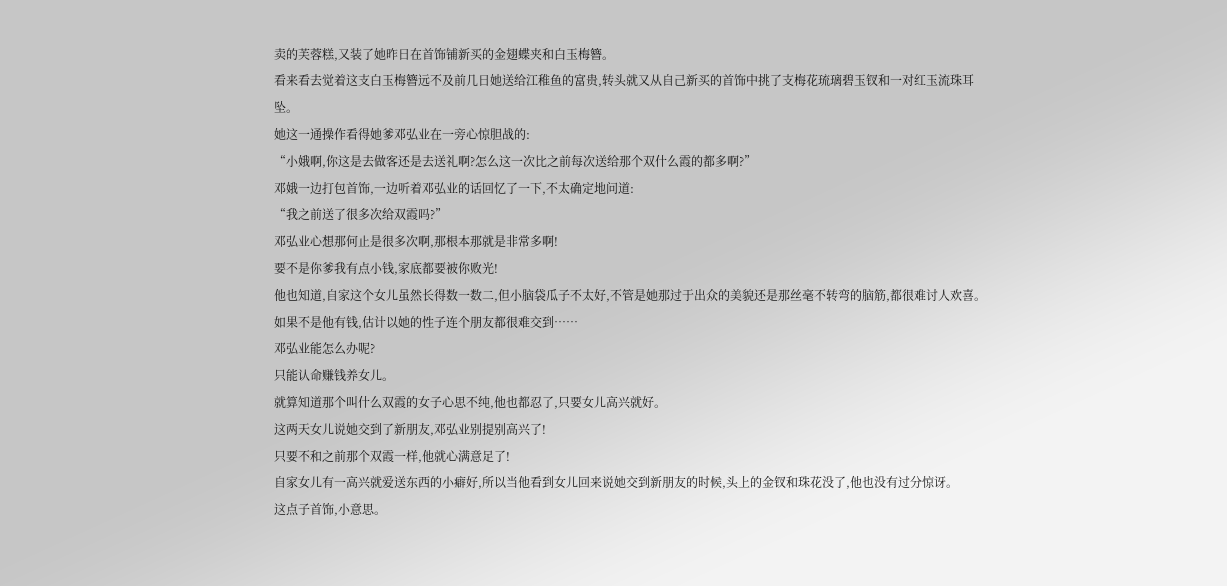卖的芙蓉糕,又装了她昨日在首饰铺新买的金翅蝶夹和白玉梅簪。
看来看去觉着这支白玉梅簪远不及前几日她送给江稚鱼的富贵,转头就又从自己新买的首饰中挑了支梅花琉璃碧玉钗和一对红玉流珠耳坠。
她这一通操作看得她爹邓弘业在一旁心惊胆战的:
“小娥啊,你这是去做客还是去送礼啊?怎么这一次比之前每次送给那个双什么霞的都多啊?”
邓娥一边打包首饰,一边听着邓弘业的话回忆了一下,不太确定地问道:
“我之前送了很多次给双霞吗?”
邓弘业心想那何止是很多次啊,那根本那就是非常多啊!
要不是你爹我有点小钱,家底都要被你败光!
他也知道,自家这个女儿虽然长得数一数二,但小脑袋瓜子不太好,不管是她那过于出众的美貌还是那丝毫不转弯的脑筋,都很难讨人欢喜。
如果不是他有钱,估计以她的性子连个朋友都很难交到……
邓弘业能怎么办呢?
只能认命赚钱养女儿。
就算知道那个叫什么双霞的女子心思不纯,他也都忍了,只要女儿高兴就好。
这两天女儿说她交到了新朋友,邓弘业别提别高兴了!
只要不和之前那个双霞一样,他就心满意足了!
自家女儿有一高兴就爱送东西的小癖好,所以当他看到女儿回来说她交到新朋友的时候,头上的金钗和珠花没了,他也没有过分惊讶。
这点子首饰,小意思。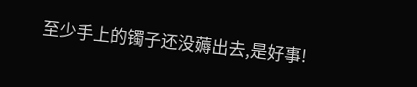至少手上的镯子还没薅出去,是好事!